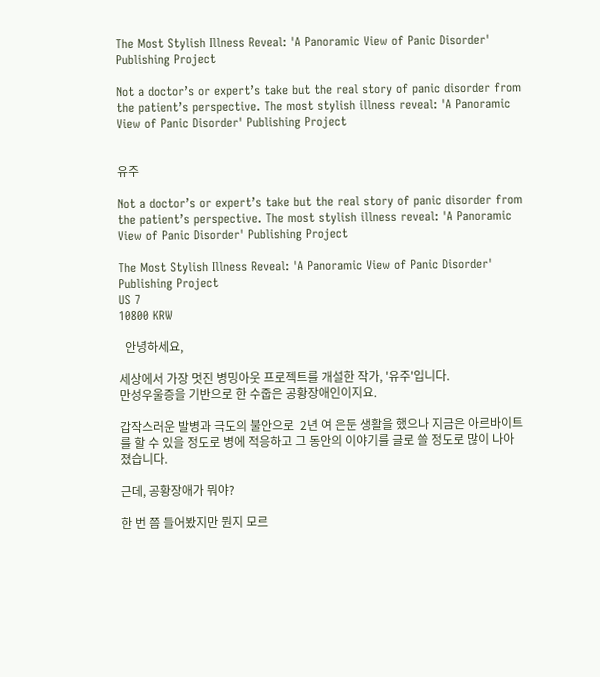The Most Stylish Illness Reveal: 'A Panoramic View of Panic Disorder' Publishing Project

Not a doctor’s or expert’s take but the real story of panic disorder from the patient’s perspective. The most stylish illness reveal: 'A Panoramic View of Panic Disorder' Publishing Project


유주

Not a doctor’s or expert’s take but the real story of panic disorder from the patient’s perspective. The most stylish illness reveal: 'A Panoramic View of Panic Disorder' Publishing Project

The Most Stylish Illness Reveal: 'A Panoramic View of Panic Disorder' Publishing Project
US 7
10800 KRW

  안녕하세요,

세상에서 가장 멋진 병밍아웃 프로젝트를 개설한 작가, '유주'입니다.
만성우울증을 기반으로 한 수줍은 공황장애인이지요.

갑작스러운 발병과 극도의 불안으로  2년 여 은둔 생활을 했으나 지금은 아르바이트를 할 수 있을 정도로 병에 적응하고 그 동안의 이야기를 글로 쓸 정도로 많이 나아졌습니다.

근데, 공황장애가 뭐야?

한 번 쯤 들어봤지만 뭔지 모르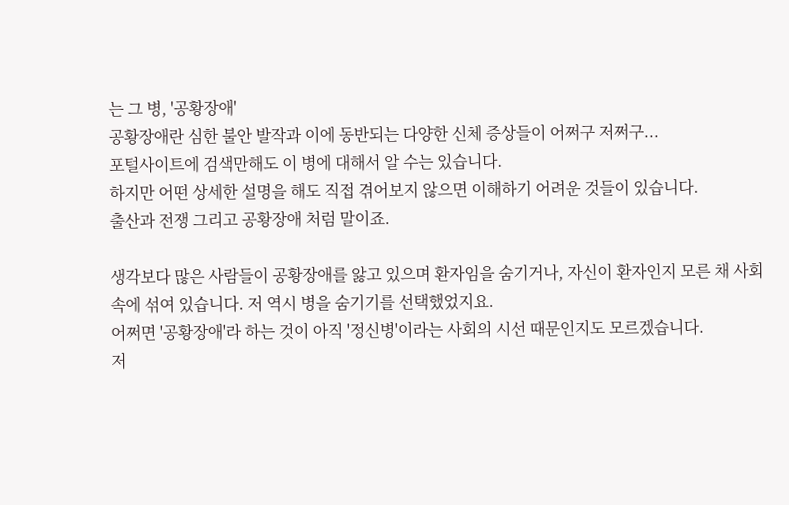는 그 병, '공황장애'
공황장애란 심한 불안 발작과 이에 동반되는 다양한 신체 증상들이 어쩌구 저쩌구...
포털사이트에 검색만해도 이 병에 대해서 알 수는 있습니다.
하지만 어떤 상세한 설명을 해도 직접 겪어보지 않으면 이해하기 어려운 것들이 있습니다.
출산과 전쟁 그리고 공황장애 처럼 말이죠.

생각보다 많은 사람들이 공황장애를 앓고 있으며 환자임을 숨기거나, 자신이 환자인지 모른 채 사회 속에 섞여 있습니다. 저 역시 병을 숨기기를 선택했었지요.
어쩌면 '공황장애'라 하는 것이 아직 '정신병'이라는 사회의 시선 때문인지도 모르겠습니다.
저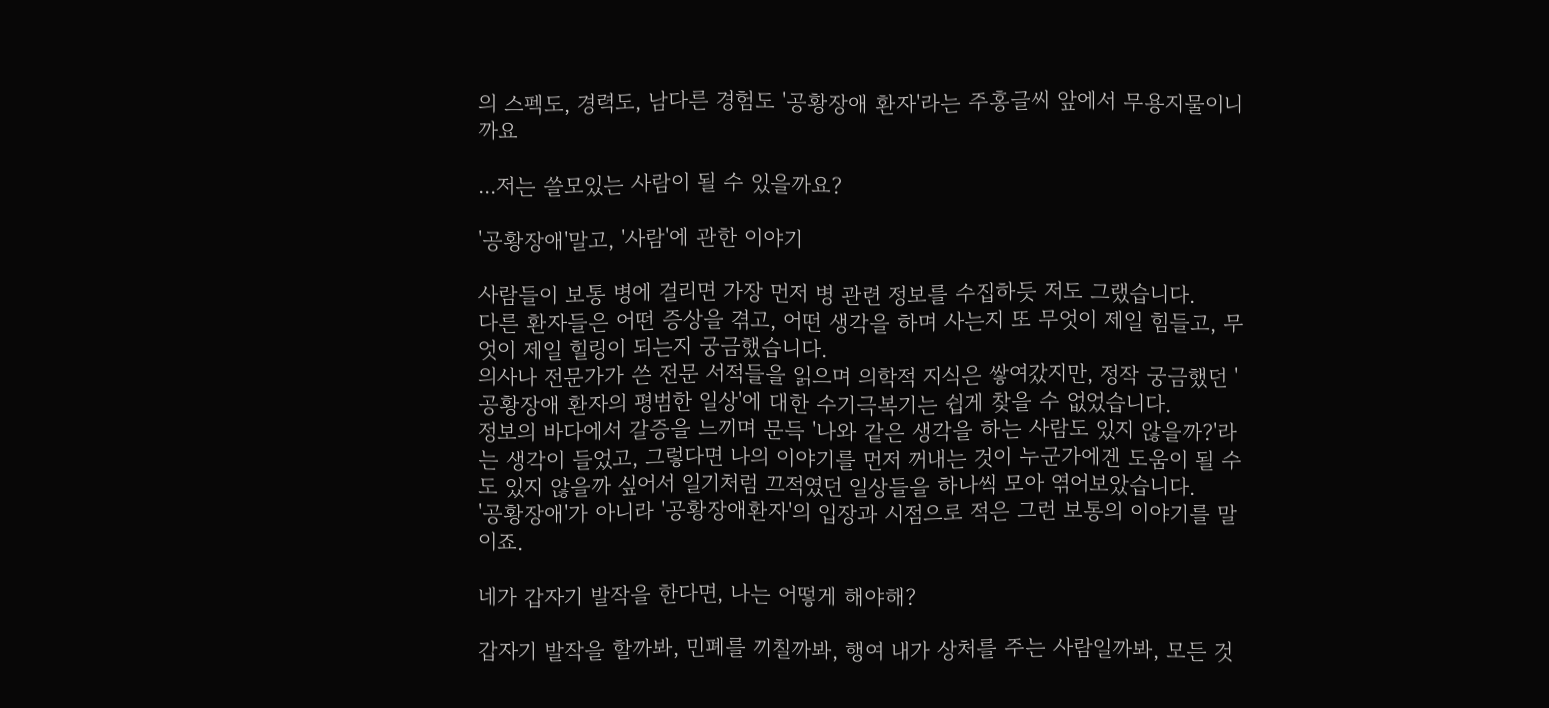의 스펙도, 경력도, 남다른 경험도 '공황장애 환자'라는 주홍글씨 앞에서 무용지물이니까요

...저는 쓸모있는 사람이 될 수 있을까요?

'공황장애'말고, '사람'에 관한 이야기

사람들이 보통 병에 걸리면 가장 먼저 병 관련 정보를 수집하듯 저도 그랬습니다.
다른 환자들은 어떤 증상을 겪고, 어떤 생각을 하며 사는지 또 무엇이 제일 힘들고, 무엇이 제일 힐링이 되는지 궁금했습니다.
의사나 전문가가 쓴 전문 서적들을 읽으며 의학적 지식은 쌓여갔지만, 정작 궁금했던 '공황장애 환자의 평범한 일상'에 대한 수기극복기는 쉽게 찾을 수 없었습니다.
정보의 바다에서 갈증을 느끼며 문득 '나와 같은 생각을 하는 사람도 있지 않을까?'라는 생각이 들었고, 그렇다면 나의 이야기를 먼저 꺼내는 것이 누군가에겐 도움이 될 수도 있지 않을까 싶어서 일기처럼 끄적였던 일상들을 하나씩 모아 엮어보았습니다.
'공황장애'가 아니라 '공황장애환자'의 입장과 시점으로 적은 그런 보통의 이야기를 말이죠.

네가 갑자기 발작을 한다면, 나는 어떻게 해야해?

갑자기 발작을 할까봐, 민폐를 끼칠까봐, 행여 내가 상처를 주는 사람일까봐, 모든 것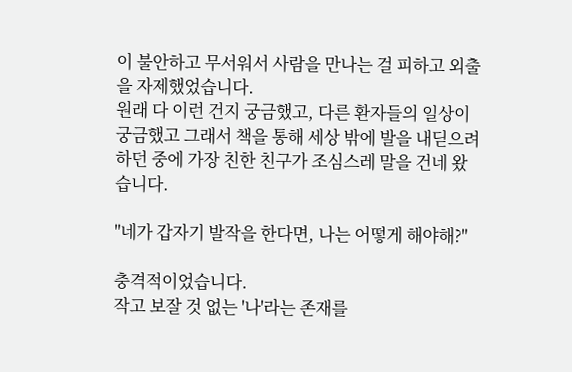이 불안하고 무서워서 사람을 만나는 걸 피하고 외출을 자제했었습니다.
원래 다 이런 건지 궁금했고, 다른 환자들의 일상이 궁금했고 그래서 책을 통해 세상 밖에 발을 내딛으려 하던 중에 가장 친한 친구가 조심스레 말을 건네 왔습니다.

"네가 갑자기 발작을 한다면, 나는 어떻게 해야해?"

충격적이었습니다.
작고 보잘 것 없는 '나'라는 존재를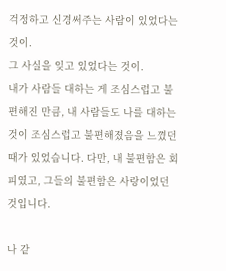걱정하고 신경써주는 사람이 있었다는 것이.
그 사실을 잊고 있었다는 것이.
내가 사람들 대하는 게 조심스럽고 불편해진 만큼, 내 사람들도 나를 대하는 것이 조심스럽고 불편해졌음을 느꼈던 때가 있었습니다. 다만, 내 불편함은 회피였고, 그들의 불편함은 사랑이었던 것입니다.

나 같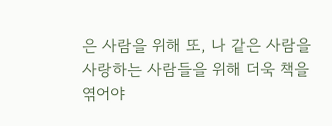은 사람을 위해 또, 나 같은 사람을 사랑하는 사람들을 위해 더욱 책을 엮어야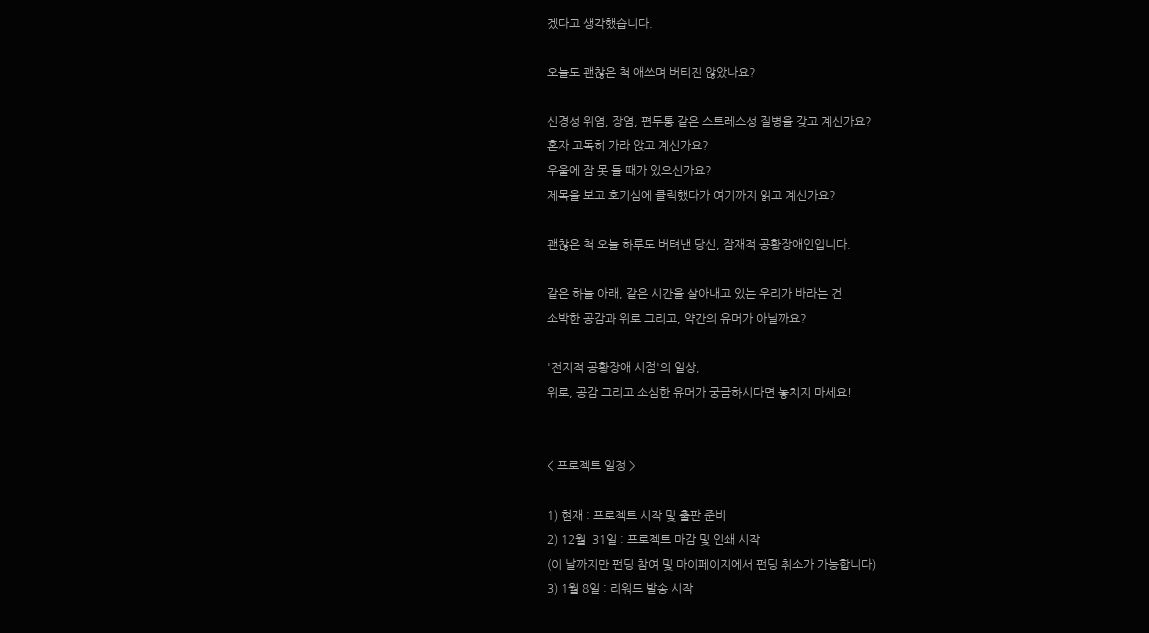겠다고 생각했습니다.

오늘도 괜찮은 척 애쓰며 버티진 않았나요?

신경성 위염, 장염, 편두통 같은 스트레스성 질병을 갖고 계신가요?
혼자 고독히 가라 앉고 계신가요?
우울에 잠 못 들 때가 있으신가요?
제목을 보고 호기심에 클릭했다가 여기까지 읽고 계신가요?

괜찮은 척 오늘 하루도 버텨낸 당신, 잠재적 공황장애인입니다.

같은 하늘 아래, 같은 시간을 살아내고 있는 우리가 바라는 건
소박한 공감과 위로 그리고, 약간의 유머가 아닐까요?

'전지적 공황장애 시점'의 일상,
위로, 공감 그리고 소심한 유머가 궁금하시다면 놓치지 마세요!


< 프로젝트 일정 >

1) 현재 : 프로젝트 시작 및 출판 준비
2) 12월  31일 : 프로젝트 마감 및 인쇄 시작
(이 날까지만 펀딩 참여 및 마이페이지에서 펀딩 취소가 가능합니다)
3) 1월 8일 : 리워드 발송 시작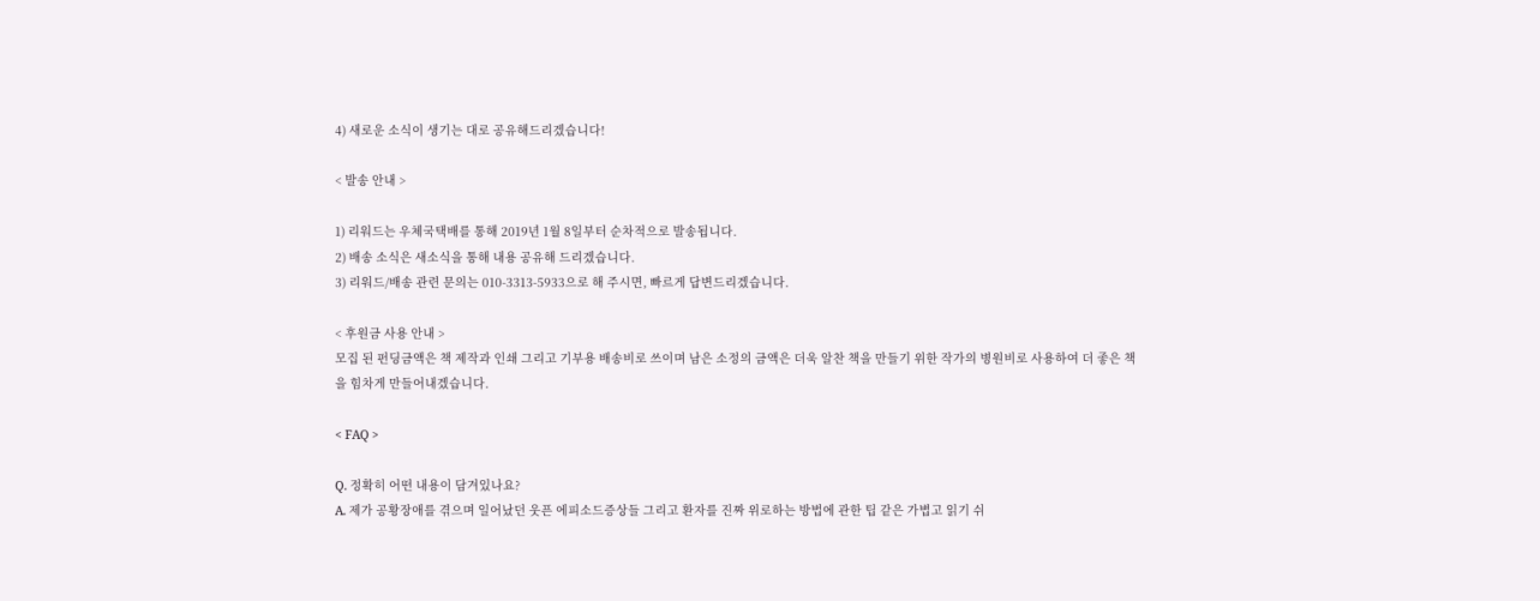4) 새로운 소식이 생기는 대로 공유해드리겠습니다!

< 발송 안내 >

1) 리워드는 우체국택배를 통해 2019년 1월 8일부터 순차적으로 발송됩니다.
2) 배송 소식은 새소식을 통해 내용 공유해 드리겠습니다.
3) 리워드/배송 관련 문의는 010-3313-5933으로 해 주시면, 빠르게 답변드리겠습니다.

< 후원금 사용 안내 >
모집 된 펀딩금액은 책 제작과 인쇄 그리고 기부용 배송비로 쓰이며 남은 소정의 금액은 더욱 알찬 책을 만들기 위한 작가의 병원비로 사용하여 더 좋은 책을 힘차게 만들어내겠습니다.

< FAQ >

Q. 정확히 어떤 내용이 담겨있나요?
A. 제가 공황장애를 겪으며 일어났던 웃픈 에피소드증상들 그리고 환자를 진짜 위로하는 방법에 관한 팁 같은 가볍고 읽기 쉬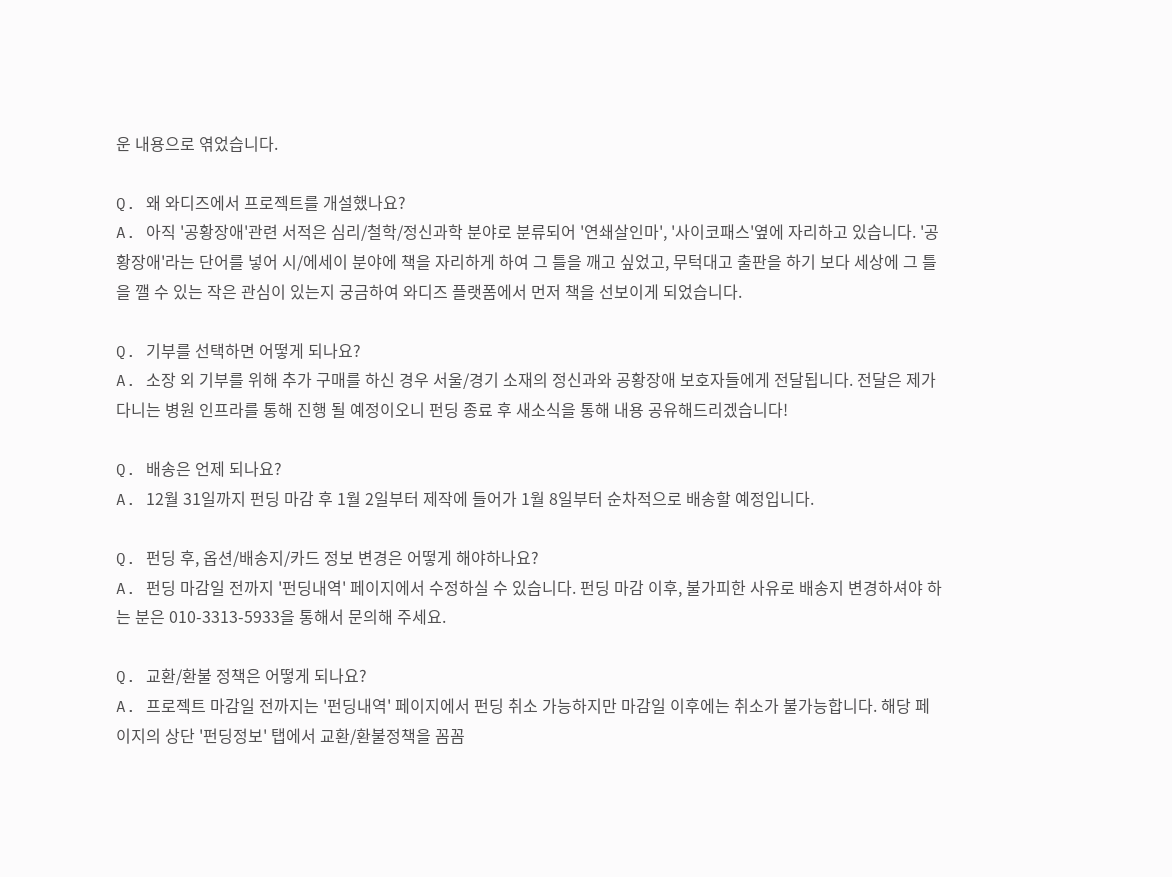운 내용으로 엮었습니다.

Q. 왜 와디즈에서 프로젝트를 개설했나요?
A. 아직 '공황장애'관련 서적은 심리/철학/정신과학 분야로 분류되어 '연쇄살인마', '사이코패스'옆에 자리하고 있습니다. '공황장애'라는 단어를 넣어 시/에세이 분야에 책을 자리하게 하여 그 틀을 깨고 싶었고, 무턱대고 출판을 하기 보다 세상에 그 틀을 깰 수 있는 작은 관심이 있는지 궁금하여 와디즈 플랫폼에서 먼저 책을 선보이게 되었습니다.

Q. 기부를 선택하면 어떻게 되나요?
A. 소장 외 기부를 위해 추가 구매를 하신 경우 서울/경기 소재의 정신과와 공황장애 보호자들에게 전달됩니다. 전달은 제가 다니는 병원 인프라를 통해 진행 될 예정이오니 펀딩 종료 후 새소식을 통해 내용 공유해드리겠습니다!

Q. 배송은 언제 되나요?
A. 12월 31일까지 펀딩 마감 후 1월 2일부터 제작에 들어가 1월 8일부터 순차적으로 배송할 예정입니다.

Q. 펀딩 후, 옵션/배송지/카드 정보 변경은 어떻게 해야하나요?
A. 펀딩 마감일 전까지 '펀딩내역' 페이지에서 수정하실 수 있습니다. 펀딩 마감 이후, 불가피한 사유로 배송지 변경하셔야 하는 분은 010-3313-5933을 통해서 문의해 주세요.

Q. 교환/환불 정책은 어떻게 되나요?
A. 프로젝트 마감일 전까지는 '펀딩내역' 페이지에서 펀딩 취소 가능하지만 마감일 이후에는 취소가 불가능합니다. 해당 페이지의 상단 '펀딩정보' 탭에서 교환/환불정책을 꼼꼼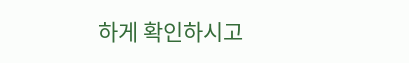하게 확인하시고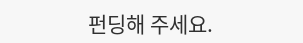펀딩해 주세요.